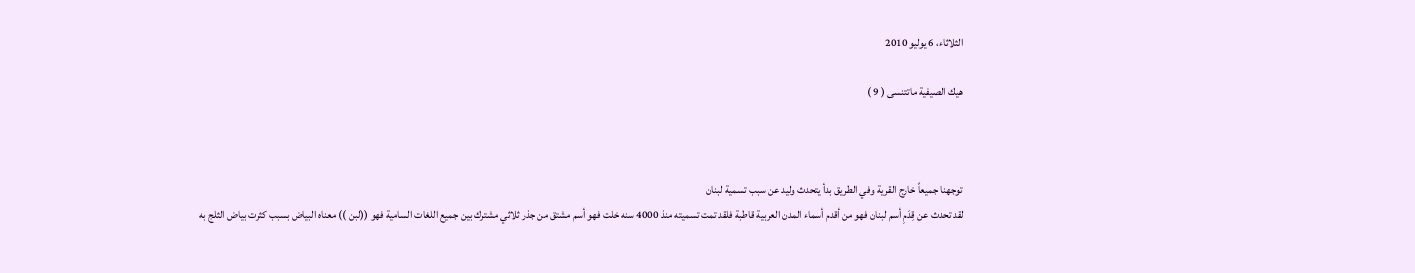الثلاثاء، 6 يوليو 2010

هيك الصيفية ماتتنسى ( 9 )



توجهنا جميعاً خارج القرية وفي الطريق بدأ يتحدث وليد عن سبب تسمية لبنان
لقد تحدث عن قِدَمِ أسم لبنان فهو من أقدم أسماء المدن العربية قاطبة فلقد تمت تسميته منذ 4000 سنه خلت فهو أسم مشتق من جذر ثلاثي مشترك بين جميع اللغات السامية فهو ((لبن )) معناه البياض بسبب كثرت بياض الثلج به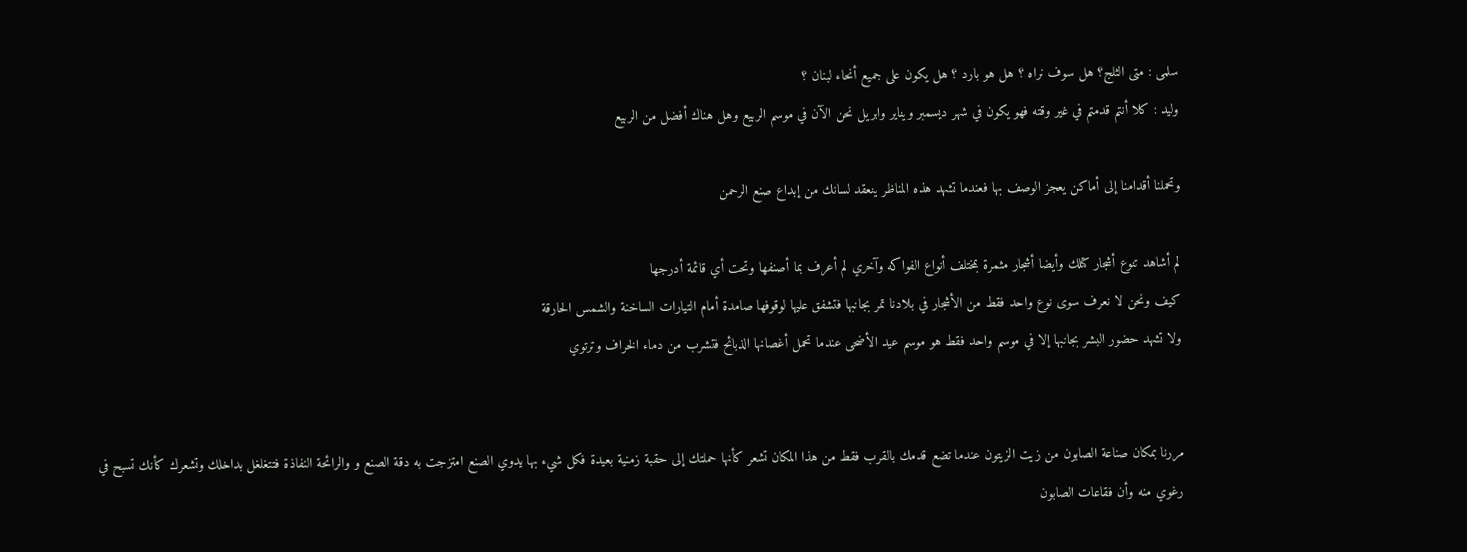سلمى : متى الثلج؟ هل سوف نراه ؟ هل هو بارد ؟ هل يكون على جميع أنحاء لبنان ؟
وليد : كلا أنتم قدمتم في غير وقته فهو يكون في شهر ديسمبر ويناير وابريل نحن الآن في موسم الربيع وهل هناك أفضل من الربيع

وتحملنا أقدامنا إلى أماكن يعجز الوصف بها فعندما تشهد هذه المناظر ينعقد لسانك من إبداع صنع الرحمن

لم أشاهد تنوع أشجار كتلك وأيضا أشجار مثمرة بمختلف أنواع الفواكه وآخري لم أعرف بما أصنفها وتحت أي قائمة أدرجها
كيف ونحن لا نعرف سوى نوع واحد فقط من الأشجار في بلادنا تمر بجانبها فتشفق عليها لوقوفها صامدة أمام التيارات الساخنة والشمس الحارقة
ولا تشهد حضور البشر بجانبها إلا في موسم واحد فقط هو موسم عيد الأضحى عندما تحمل أغصانها الذبائح فتشرب من دماء الخراف وترتوي


مررنا بمكان صناعة الصابون من زيت الزيتون عندما تضع قدمك بالقرب فقط من هذا المكان تشعر كأنها حملتك إلى حقبة زمنية بعيدة فكل شيء بها يدوي الصنع امتزجت به دقة الصنع و والرائحة النفاذة فتتغلغل بداخلك وتشعرك كأنك تسبح في رغوي منه وأن فقاعات الصابون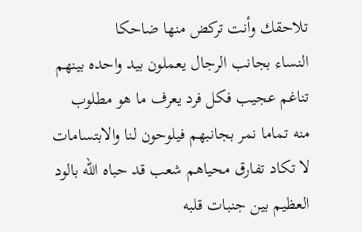تلاحقك وأنت تركض منها ضاحكا
النساء بجانب الرجال يعملون بيد واحده بينهم تناغم عجيب فكل فرد يعرف ما هو مطلوب منه تماما نمر بجانبهم فيلوحون لنا والابتسامات لا تكاد تفارق محياهم شعب قد حباه الله بالود العظيم بين جنبات قلبه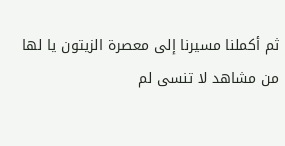ثم أكملنا مسيرنا إلى معصرة الزيتون يا لها من مشاهد لا تنسى لم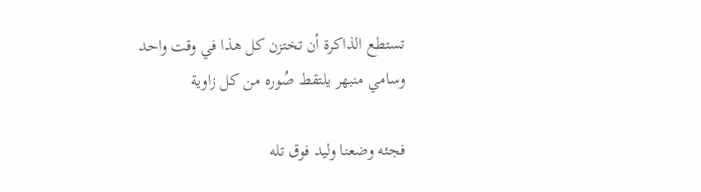تستطع الذاكرة أن تختزن كل هذا في وقت واحد
وسامي منبهر يلتقط صُوره من كل زاوية

فجئه وضعنا وليد فوق تله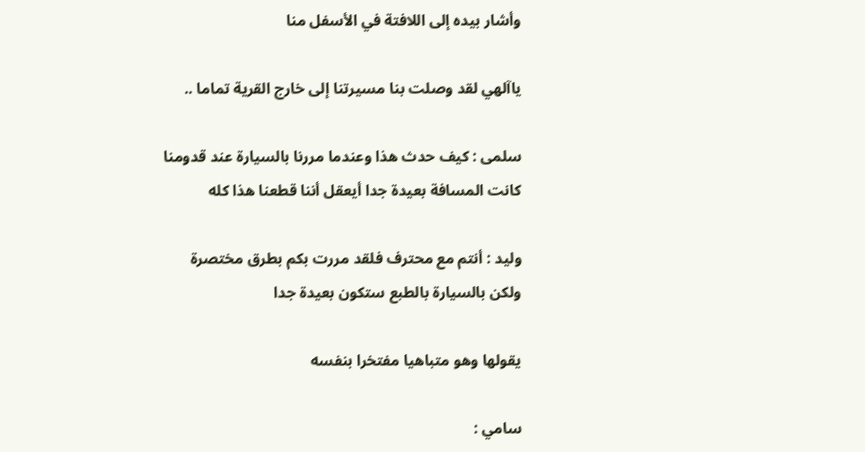وأشار بيده إلى اللافتة في الأسفل منا

ياآلهي لقد وصلت بنا مسيرتنا إلى خارج القرية تماما ..

سلمى : كيف حدث هذا وعندما مررنا بالسيارة عند قدومنا كانت المسافة بعيدة جدا أيعقل أننا قطعنا هذا كله

وليد : أنتم مع محترف فلقد مررت بكم بطرق مختصرة ولكن بالسيارة بالطبع ستكون بعيدة جدا

يقولها وهو متباهيا مفتخرا بنفسه

سامي :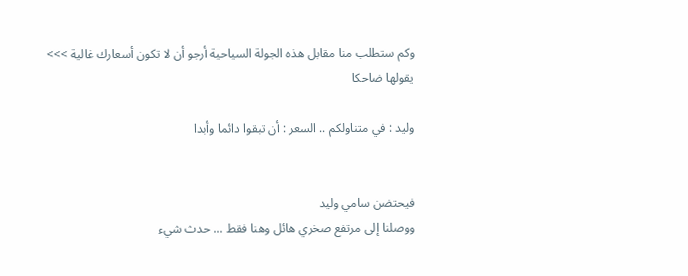وكم ستطلب منا مقابل هذه الجولة السياحية أرجو أن لا تكون أسعارك غالية >>> يقولها ضاحكا

وليد : في متناولكم .. السعر : أن تبقوا دائما وأبدا


فيحتضن سامي وليد
ووصلنا إلى مرتفع صخري هائل وهنا فقط ... حدث شيء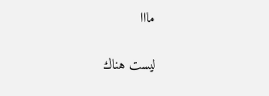مااا

ليست هناك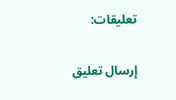تعليقات:

إرسال تعليق